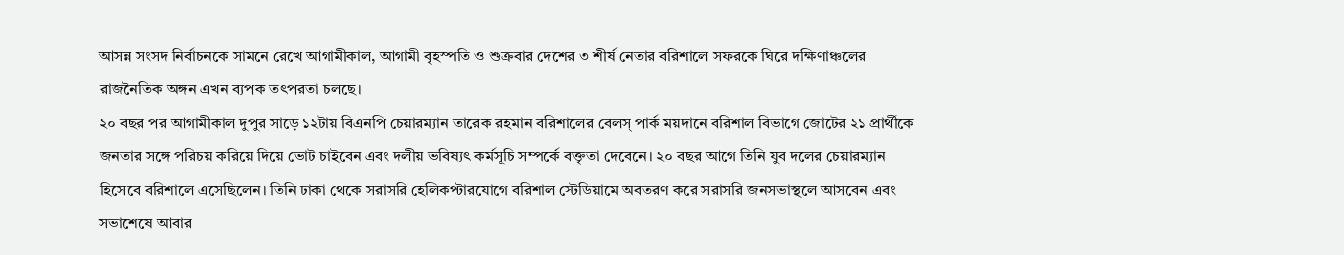আসন্ন সংসদ নির্বাচনকে সামনে রেখে আগামীকাল, আগামী বৃহস্পতি ও শুক্রবার দেশের ৩ শীর্ষ নেতার বরিশালে সফরকে ঘিরে দক্ষিণাঞ্চলের রাজনৈতিক অঙ্গন এখন ব্যপক তৎপরতা চলছে।
২০ বছর পর আগামীকাল দুপুর সাড়ে ১২টায় বিএনপি চেয়ারম্যান তারেক রহমান বরিশালের বেলস্ পার্ক ময়দানে বরিশাল বিভাগে জোটের ২১ প্রার্থীকে জনতার সঙ্গে পরিচয় করিয়ে দিয়ে ভোট চাইবেন এবং দলীয় ভবিষ্যৎ কর্মসূচি সম্পর্কে বক্তৃতা দেবেনে। ২০ বছর আগে তিনি যুব দলের চেয়ারম্যান হিসেবে বরিশালে এসেছিলেন। তিনি ঢাকা থেকে সরাসরি হেলিকপ্টারযোগে বরিশাল স্টেডিয়ামে অবতরণ করে সরাসরি জনসভাস্থলে আসবেন এবং সভাশেষে আবার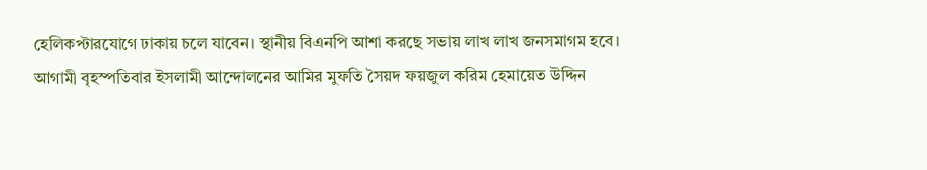হেলিকপ্টারযোগে ঢাকায় চলে যাবেন। স্থানীয় বিএনপি আশা করছে সভায় লাখ লাখ জনসমাগম হবে।
আগামী বৃহস্পতিবার ইসলামী আন্দোলনের আমির মুফতি সৈয়দ ফয়জুল করিম হেমায়েত উদ্দিন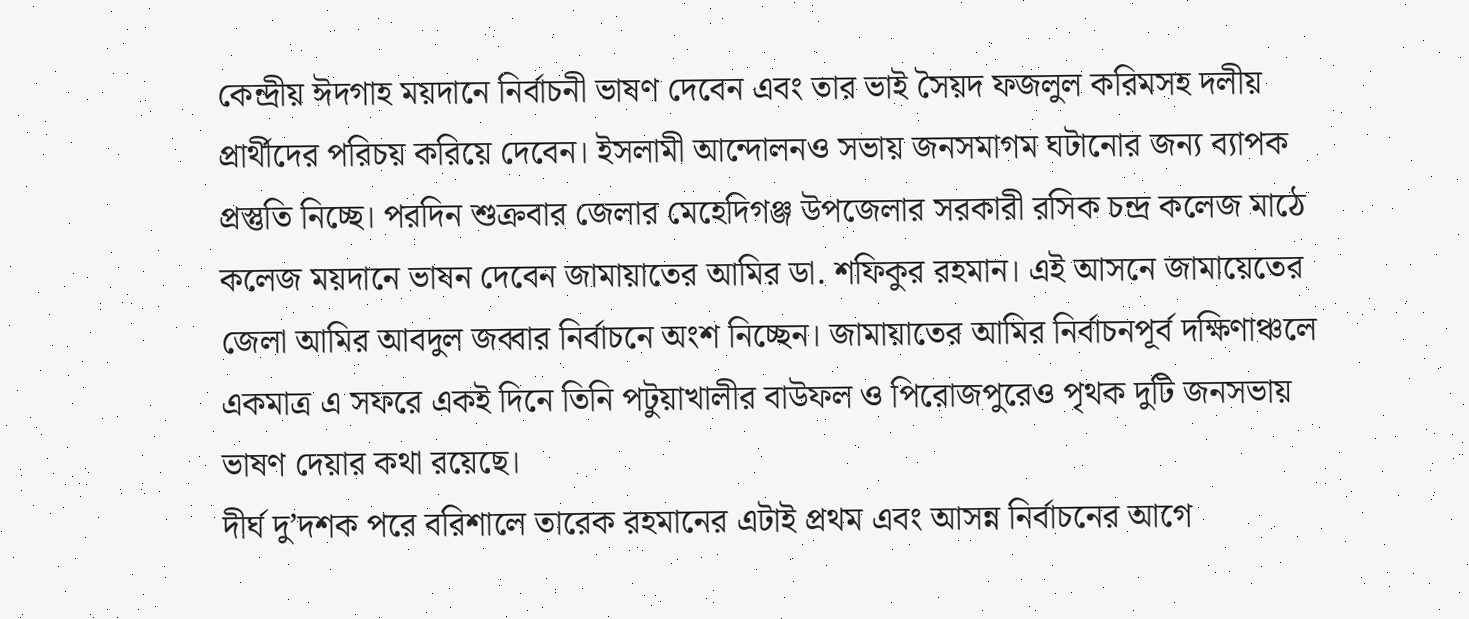কেন্দ্রীয় ঈদগাহ ময়দানে নির্বাচনী ভাষণ দেবেন এবং তার ভাই সৈয়দ ফজলুল করিমসহ দলীয় প্রার্থীদের পরিচয় করিয়ে দেবেন। ইসলামী আন্দোলনও সভায় জনসমাগম ঘটানোর জন্য ব্যাপক প্রস্তুতি নিচ্ছে। পরদিন শুক্রবার জেলার মেহেদিগঞ্জ উপজেলার সরকারী রসিক চন্দ্র কলেজ মাঠে কলেজ ময়দানে ভাষন দেবেন জামায়াতের আমির ডা. শফিকুর রহমান। এই আসনে জামায়েতের জেলা আমির আবদুল জব্বার নির্বাচনে অংশ নিচ্ছেন। জামায়াতের আমির নির্বাচনপূর্ব দক্ষিণাঞ্চলে একমাত্র এ সফরে একই দিনে তিনি পটুয়াখালীর বাউফল ও পিরোজপুরেও পৃথক দুটি জনসভায় ভাষণ দেয়ার কথা রয়েছে।
দীর্ঘ দু’দশক পরে বরিশালে তারেক রহমানের এটাই প্রথম এবং আসন্ন নির্বাচনের আগে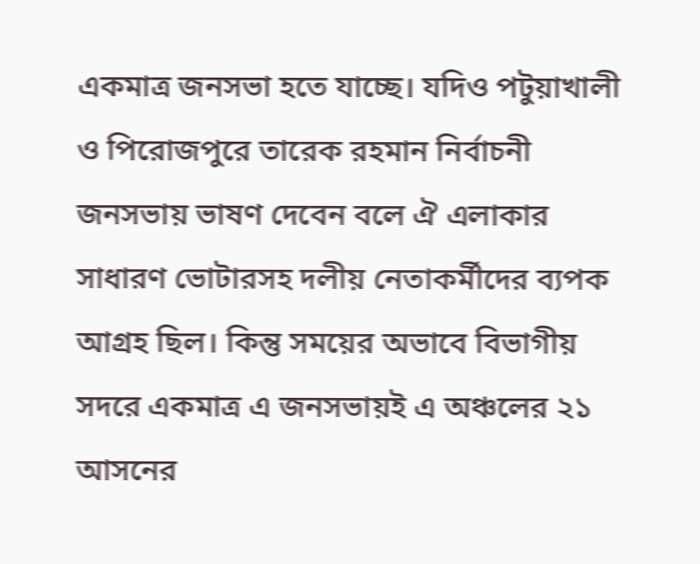একমাত্র জনসভা হতে যাচ্ছে। যদিও পটুয়াখালী ও পিরোজপুরে তারেক রহমান নির্বাচনী জনসভায় ভাষণ দেবেন বলে ঐ এলাকার সাধারণ ভোটারসহ দলীয় নেতাকর্মীদের ব্যপক আগ্রহ ছিল। কিন্তু সময়ের অভাবে বিভাগীয় সদরে একমাত্র এ জনসভায়ই এ অঞ্চলের ২১ আসনের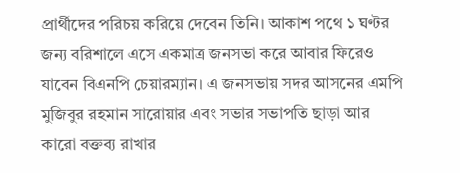প্রার্থীদের পরিচয় করিয়ে দেবেন তিনি। আকাশ পথে ১ ঘণ্টর জন্য বরিশালে এসে একমাত্র জনসভা করে আবার ফিরেও যাবেন বিএনপি চেয়ারম্যান। এ জনসভায় সদর আসনের এমপি মুজিবুর রহমান সারোয়ার এবং সভার সভাপতি ছাড়া আর কারো বক্তব্য রাখার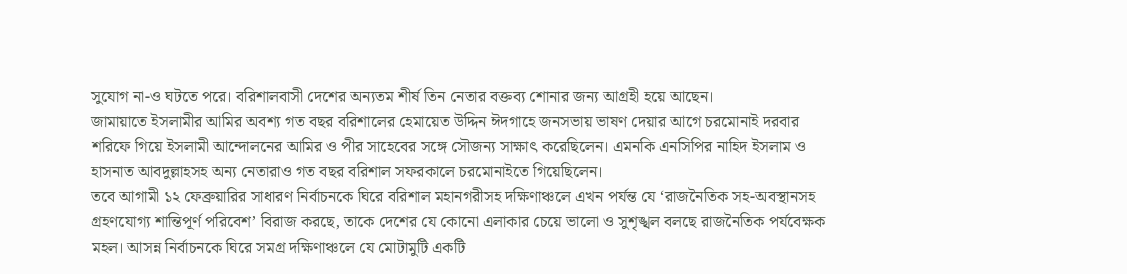সুযোগ না-ও ঘটতে পরে। বরিশালবাসী দেশের অন্যতম শীর্ষ তিন নেতার বক্তব্য শোনার জন্য আগ্রহী হয়ে আছেন।
জামায়াতে ইসলামীর আমির অবশ্য গত বছর বরিশালের হেমায়েত উদ্দিন ঈদগাহে জনসভায় ভাষণ দেয়ার আগে চরমোনাই দরবার শরিফে গিয়ে ইসলামী আন্দোলনের আমির ও পীর সাহেবের সঙ্গে সৌজন্য সাক্ষাৎ করেছিলেন। এমনকি এনসিপির নাহিদ ইসলাম ও হাসনাত আবদুল্লাহসহ অন্য নেতারাও গত বছর বরিশাল সফরকালে চরমোনাইতে গিয়েছিলেন।
তবে আগামী ১২ ফেব্রুয়ারির সাধারণ নির্বাচনকে ঘিরে বরিশাল মহানগরীসহ দক্ষিণাঞ্চলে এখন পর্যন্ত যে ‘রাজনৈতিক সহ-অবস্থানসহ গ্রহণযোগ্য শান্তিপূর্ণ পরিবেশ’ বিরাজ করছে, তাকে দেশের যে কোনো এলাকার চেয়ে ভালো ও সুশৃঙ্খল বলছে রাজনৈতিক পর্যবেক্ষক মহল। আসন্ন নির্বাচনকে ঘিরে সমগ্র দক্ষিণাঞ্চলে যে মোটামুটি একটি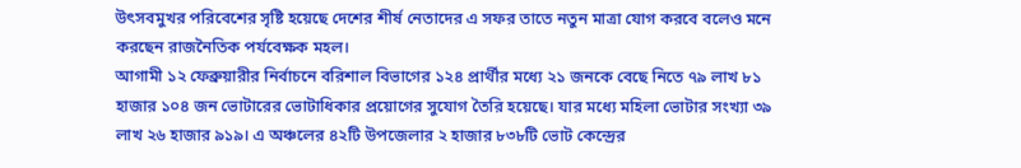উৎসবমুখর পরিবেশের সৃষ্টি হয়েছে দেশের শীর্ষ নেতাদের এ সফর তাতে নতুন মাত্রা যোগ করবে বলেও মনে করছেন রাজনৈতিক পর্যবেক্ষক মহল।
আগামী ১২ ফেব্রুয়ারীর নির্বাচনে বরিশাল বিভাগের ১২৪ প্রার্থীর মধ্যে ২১ জনকে বেছে নিতে ৭৯ লাখ ৮১ হাজার ১০৪ জন ভোটারের ভোটাধিকার প্রয়োগের সুযোগ তৈরি হয়েছে। যার মধ্যে মহিলা ভোটার সংখ্যা ৩৯ লাখ ২৬ হাজার ৯১৯। এ অঞ্চলের ৪২টি উপজেলার ২ হাজার ৮৩৮টি ভোট কেন্দ্রের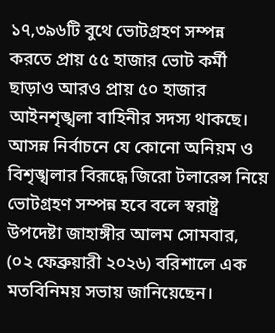১৭,৩৯৬টি বুথে ভোটগ্রহণ সম্পন্ন করতে প্রায় ৫৫ হাজার ভোট কর্মী ছাড়াও আরও প্রায় ৫০ হাজার আইনশৃঙ্খলা বাহিনীর সদস্য থাকছে।
আসন্ন নির্বাচনে যে কোনো অনিয়ম ও বিশৃঙ্খলার বিরূদ্ধে জিরো টলারেন্স নিয়ে ভোটগ্রহণ সম্পন্ন হবে বলে স্বরাষ্ট্র উপদেষ্টা জাহাঙ্গীর আলম সোমবার, (০২ ফেব্রুয়ারী ২০২৬) বরিশালে এক মতবিনিময় সভায় জানিয়েছেন।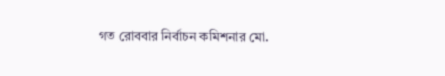গত রোববার নির্বাচন কমিশনার মো.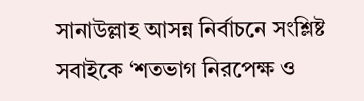সানাউল্লাহ আসন্ন নির্বাচনে সংশ্লিষ্ট সবাইকে ‘শতভাগ নিরপেক্ষ ও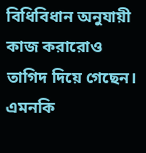বিধিবিধান অনুযায়ী কাজ করারোও তাগিদ দিয়ে গেছেন। এমনকি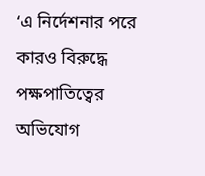‘এ নির্দেশনার পরে কারও বিরুদ্ধে পক্ষপাতিত্বের অভিযোগ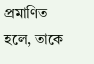প্রমাণিত হলে, তাকে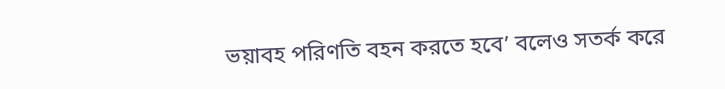ভয়াবহ পরিণতি বহন করতে হবে’ বলেও সতর্ক করে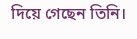দিয়ে গেছেন তিনি।